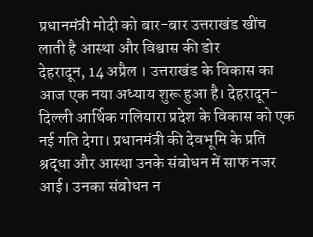प्रधानमंत्री मोदी को बार-बार उत्तराखंड खींच लाती है आस्था और विश्वास की डोर
देहरादून, 14 अप्रैल । उत्तराखंड के विकास का आज एक नया अध्याय शुरू हुआ है। देहरादून-दिल्ली आर्थिक गलियारा प्रदेश के विकास को एक नई गति देगा। प्रधानमंत्री की देवभूमि के प्रति श्रद्धा और आस्था उनके संबोधन में साफ नजर आई। उनका संबोधन न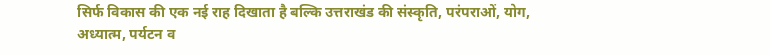सिर्फ विकास की एक नई राह दिखाता है बल्कि उत्तराखंड की संस्कृति, परंपराओं, योग, अध्यात्म, पर्यटन व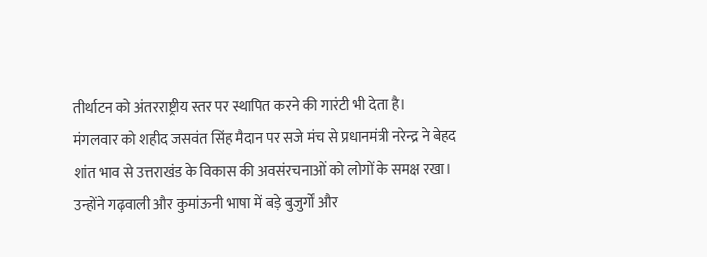तीर्थाटन को अंतरराष्ट्रीय स्तर पर स्थापित करने की गारंटी भी देता है।
मंगलवार को शहीद जसवंत सिंह मैदान पर सजे मंच से प्रधानमंत्री नरेन्द्र ने बेहद शांत भाव से उत्तराखंड के विकास की अवसंरचनाओं को लोगों के समक्ष रखा। उन्होंने गढ़वाली और कुमांऊनी भाषा में बड़े बुजुर्गों और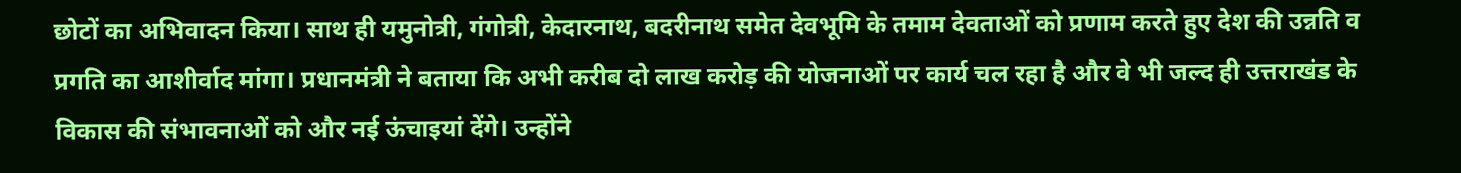छोटों का अभिवादन किया। साथ ही यमुनोत्री, गंगोत्री, केदारनाथ, बदरीनाथ समेत देवभूमि के तमाम देवताओं को प्रणाम करते हुए देश की उन्नति व प्रगति का आशीर्वाद मांगा। प्रधानमंत्री ने बताया कि अभी करीब दो लाख करोड़ की योजनाओं पर कार्य चल रहा है और वे भी जल्द ही उत्तराखंड के विकास की संभावनाओं को और नई ऊंचाइयां देंगे। उन्होंने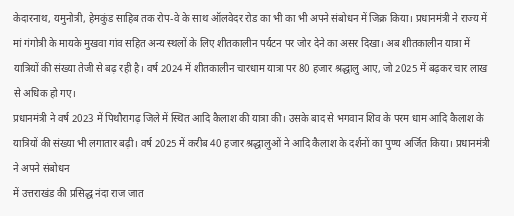केदारनाथ, यमुनोत्री, हेमकुंड साहिब तक रोप-वे के साथ ऑलवेदर रोड का भी का भी अपने संबोधन में जिक्र किया। प्रधानमंत्री ने राज्य में मां गंगोत्री के मायके मुखवा गांव सहित अन्य स्थलों के लिए शीतकालीन पर्यटन पर जोर देने का असर दिखा। अब शीतकालीन यात्रा में यात्रियों की संख्या तेजी से बढ़ रही है। वर्ष 2024 में शीतकालीन चारधाम यात्रा पर 80 हजार श्रद्धालु आए, जो 2025 में बढ़कर चार लाख से अधिक हो गए।
प्रधानमंत्री ने वर्ष 2023 में पिथौरागढ़ जिले में स्थित आदि कैलाश की यात्रा की। उसके बाद से भगवान शिव के परम धाम आदि कैलाश के यात्रियों की संख्या भी लगातार बढ़ी। वर्ष 2025 में करीब 40 हजार श्रद्धालुओं ने आदि कैलाश के दर्शनों का पुण्य अर्जित किया। प्रधानमंत्री ने अपने संबोधन
में उत्तराखंड की प्रसिद्ध नंदा राज जात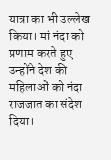यात्रा का भी उल्लेख किया। मां नंदा को प्रणाम करते हुए उन्होंने देश की महिलाओं को नंदा राजजात का संदेश दिया।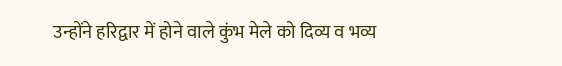उन्होंने हरिद्वार में होने वाले कुंभ मेले को दिव्य व भव्य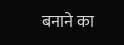बनाने का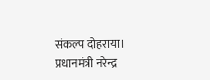संकल्प दोहराया। प्रधानमंत्री नरेन्द्र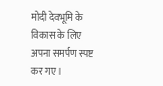मोदी देवभूमि के विकास के लिए अपना समर्पण स्पष्ट कर गए।